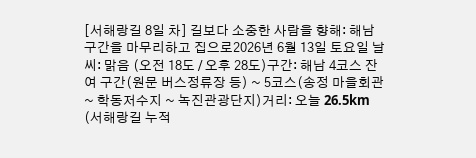[서해랑길 8일 차] 길보다 소중한 사람을 향해: 해남 구간을 마무리하고 집으로2026년 6월 13일 토요일 날씨: 맑음 (오전 18도 / 오후 28도)구간: 해남 4코스 잔여 구간(원문 버스정류장 등) ~ 5코스(송정 마을회관 ~ 학동저수지 ~ 녹진관광단지)거리: 오늘 26.5km (서해랑길 누적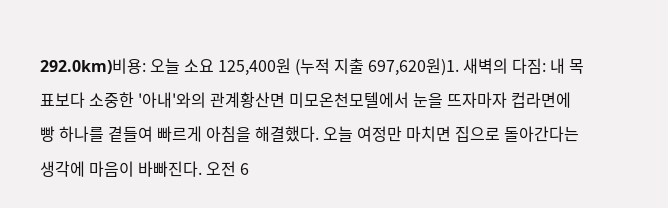292.0km)비용: 오늘 소요 125,400원 (누적 지출 697,620원)1. 새벽의 다짐: 내 목표보다 소중한 '아내'와의 관계황산면 미모온천모텔에서 눈을 뜨자마자 컵라면에 빵 하나를 곁들여 빠르게 아침을 해결했다. 오늘 여정만 마치면 집으로 돌아간다는 생각에 마음이 바빠진다. 오전 6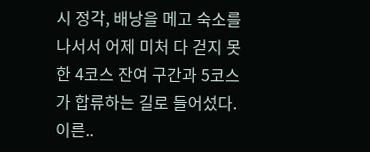시 정각, 배낭을 메고 숙소를 나서서 어제 미처 다 걷지 못한 4코스 잔여 구간과 5코스가 합류하는 길로 들어섰다. 이른..